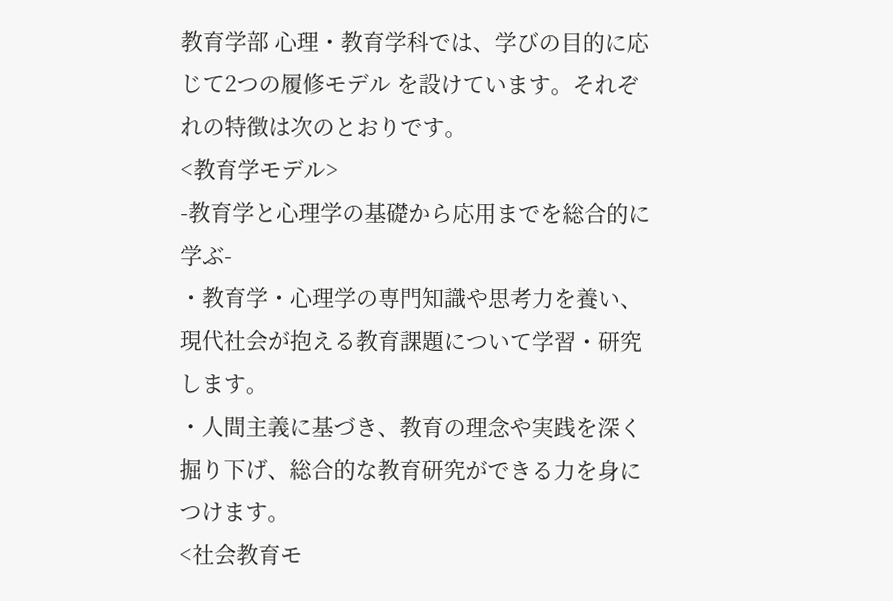教育学部 心理・教育学科では、学びの目的に応じて2つの履修モデル を設けています。それぞれの特徴は次のとおりです。
<教育学モデル>
-教育学と心理学の基礎から応用までを総合的に学ぶ-
・教育学・心理学の専門知識や思考力を養い、現代社会が抱える教育課題について学習・研究します。
・人間主義に基づき、教育の理念や実践を深く掘り下げ、総合的な教育研究ができる力を身につけます。
<社会教育モ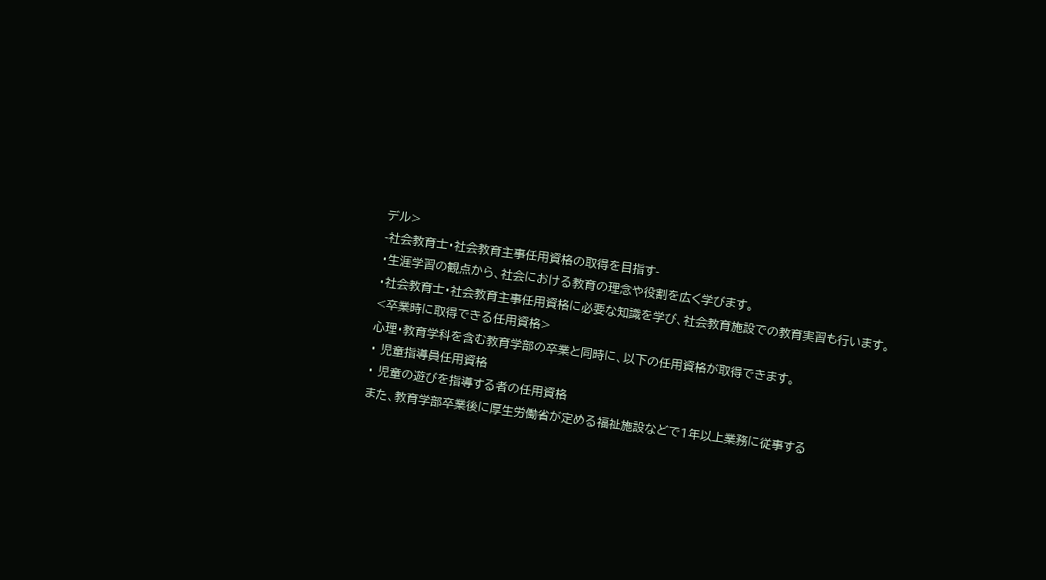デル>
-社会教育士・社会教育主事任用資格の取得を目指す-
・生涯学習の観点から、社会における教育の理念や役割を広く学びます。
・社会教育士・社会教育主事任用資格に必要な知識を学び、社会教育施設での教育実習も行います。
<卒業時に取得できる任用資格>
心理・教育学科を含む教育学部の卒業と同時に、以下の任用資格が取得できます。
・ 児童指導員任用資格
・ 児童の遊びを指導する者の任用資格
また、教育学部卒業後に厚生労働省が定める福祉施設などで1年以上業務に従事する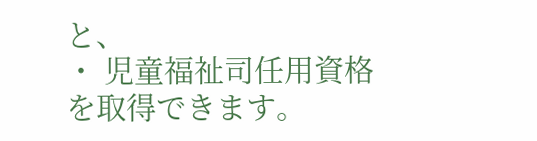と、
・ 児童福祉司任用資格
を取得できます。